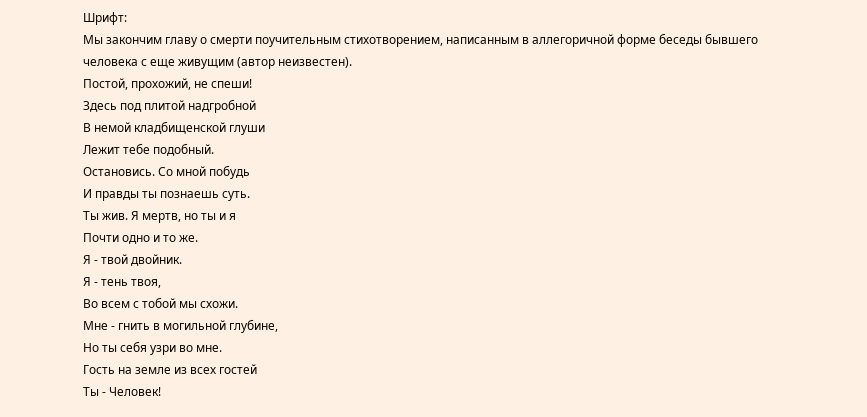Шрифт:
Мы закончим главу о смерти поучительным стихотворением, написанным в аллегоричной форме беседы бывшего человека с еще живущим (автор неизвестен).
Постой, прохожий, не спеши!
Здесь под плитой надгробной
В немой кладбищенской глуши
Лежит тебе подобный.
Остановись. Со мной побудь
И правды ты познаешь суть.
Ты жив. Я мертв, но ты и я
Почти одно и то же.
Я - твой двойник.
Я - тень твоя,
Во всем с тобой мы схожи.
Мне - гнить в могильной глубине,
Но ты себя узри во мне.
Гость на земле из всех гостей
Ты - Человек!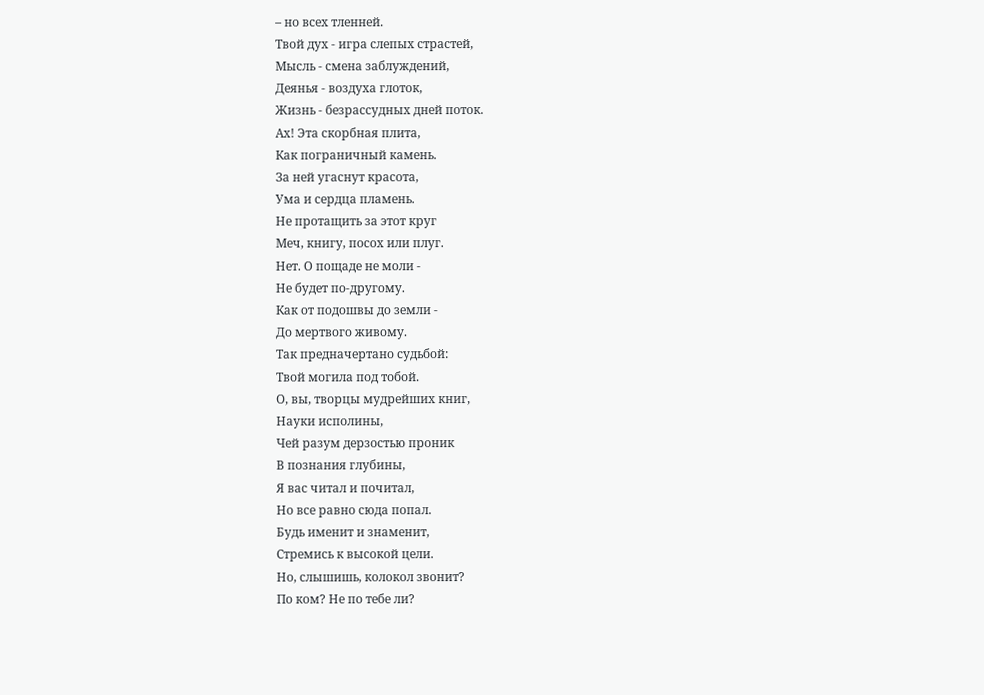– но всех тленней.
Твой дух - игра слепых страстей,
Мысль - смена заблуждений,
Деянья - воздуха глоток,
Жизнь - безрассудных дней поток.
Ах! Эта скорбная плита,
Как пограничный камень.
За ней угаснут красота,
Ума и сердца пламень.
Не протащить за этот круг
Меч, книгу, посох или плуг.
Нет. О пощаде не моли -
Не будет по-другому.
Как от подошвы до земли -
До мертвого живому.
Так предначертано судьбой:
Твой могила под тобой.
О, вы, творцы мудрейших книг,
Науки исполины,
Чей разум дерзостью проник
В познания глубины,
Я вас читал и почитал,
Но все равно сюда попал.
Будь именит и знаменит,
Стремись к высокой цели.
Но, слышишь, колокол звонит?
По ком? Не по тебе ли?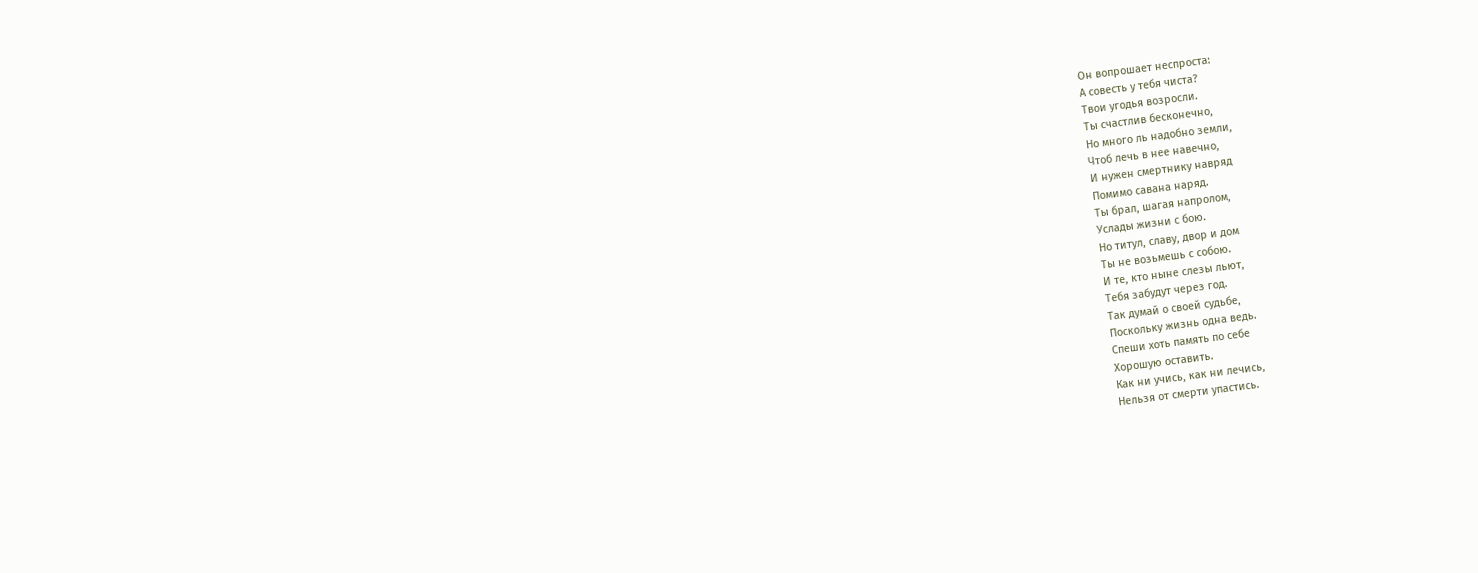Он вопрошает неспроста:
А совесть у тебя чиста?
Твои угодья возросли.
Ты счастлив бесконечно,
Но много ль надобно земли,
Чтоб лечь в нее навечно,
И нужен смертнику навряд
Помимо савана наряд.
Ты брал, шагая напролом,
Услады жизни с бою.
Но титул, славу, двор и дом
Ты не возьмешь с собою.
И те, кто ныне слезы льют,
Тебя забудут через год.
Так думай о своей судьбе,
Поскольку жизнь одна ведь.
Спеши хоть память по себе
Хорошую оставить.
Как ни учись, как ни лечись,
Нельзя от смерти упастись.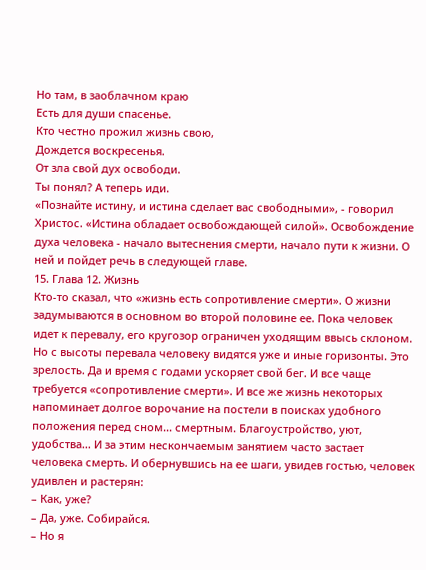Но там, в заоблачном краю
Есть для души спасенье.
Кто честно прожил жизнь свою,
Дождется воскресенья.
От зла свой дух освободи.
Ты понял? А теперь иди.
«Познайте истину, и истина сделает вас свободными», - говорил Христос. «Истина обладает освобождающей силой». Освобождение духа человека - начало вытеснения смерти, начало пути к жизни. О ней и пойдет речь в следующей главе.
15. Глава 12. Жизнь
Кто-то сказал, что «жизнь есть сопротивление смерти». О жизни задумываются в основном во второй половине ее. Пока человек идет к перевалу, его кругозор ограничен уходящим ввысь склоном. Но с высоты перевала человеку видятся уже и иные горизонты. Это зрелость. Да и время с годами ускоряет свой бег. И все чаще требуется «сопротивление смерти». И все же жизнь некоторых напоминает долгое ворочание на постели в поисках удобного положения перед сном... смертным. Благоустройство, уют, удобства... И за этим нескончаемым занятием часто застает человека смерть. И обернувшись на ее шаги, увидев гостью, человек удивлен и растерян:
– Как, уже?
– Да, уже. Собирайся.
– Но я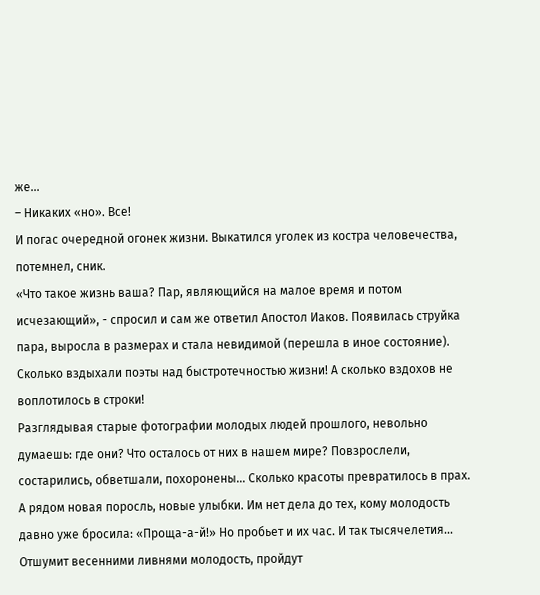же...
– Никаких «но». Все!
И погас очередной огонек жизни. Выкатился уголек из костра человечества, потемнел, сник.
«Что такое жизнь ваша? Пар, являющийся на малое время и потом исчезающий», - спросил и сам же ответил Апостол Иаков. Появилась струйка пара, выросла в размерах и стала невидимой (перешла в иное состояние).
Сколько вздыхали поэты над быстротечностью жизни! А сколько вздохов не воплотилось в строки!
Разглядывая старые фотографии молодых людей прошлого, невольно думаешь: где они? Что осталось от них в нашем мире? Повзрослели, состарились, обветшали, похоронены... Сколько красоты превратилось в прах. А рядом новая поросль, новые улыбки. Им нет дела до тех, кому молодость давно уже бросила: «Проща-а-й!» Но пробьет и их час. И так тысячелетия... Отшумит весенними ливнями молодость, пройдут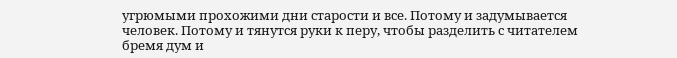угрюмыми прохожими дни старости и все. Потому и задумывается человек. Потому и тянутся руки к перу, чтобы разделить с читателем бремя дум и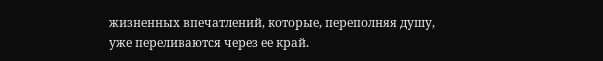жизненных впечатлений, которые, переполняя душу, уже переливаются через ее край.